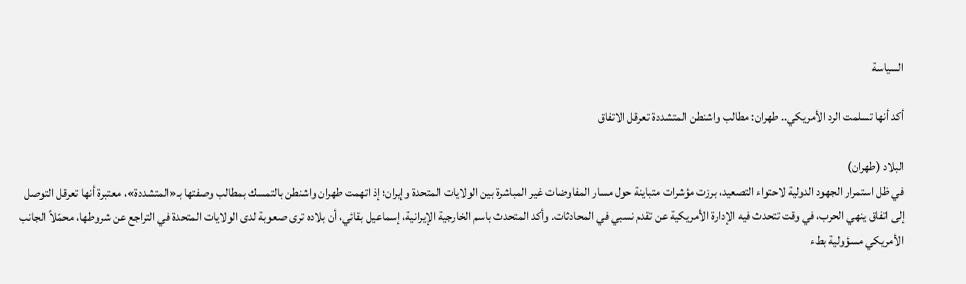السياسة

أكد أنها تسلمت الرد الأمريكي.. طهران: مطالب واشنطن المتشددة تعرقل الاتفاق

البلاد (طهران)
في ظل استمرار الجهود الدولية لاحتواء التصعيد، برزت مؤشرات متباينة حول مسار المفاوضات غير المباشرة بين الولايات المتحدة وإيران؛ إذ اتهمت طهران واشنطن بالتمسك بمطالب وصفتها بـ«المتشددة»، معتبرة أنها تعرقل التوصل إلى اتفاق ينهي الحرب، في وقت تتحدث فيه الإدارة الأمريكية عن تقدم نسبي في المحادثات. وأكد المتحدث باسم الخارجية الإيرانية، إسماعيل بقائي، أن بلاده ترى صعوبة لدى الولايات المتحدة في التراجع عن شروطها، محمّلاً الجانب الأمريكي مسؤولية بطء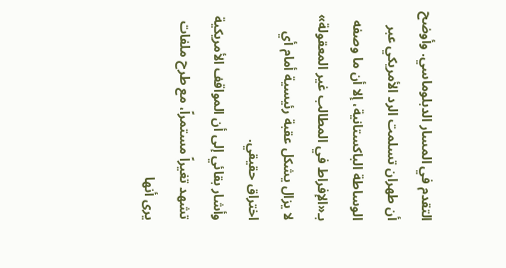التقدم في المسار الدبلوماسي. وأوضح أن طهران تسلمت الرد الأمريكي عبر الوساطة الباكستانية، إلا أن ما وصفه بـ«الإفراط في المطالب غير المعقولة» لا يزال يشكل عقبة رئيسية أمام أي اختراق حقيقي.
وأشار بقائي إلى أن المواقف الأمريكية تشهد تغيراً مستمراً، مع طرح ملفات يرى أنها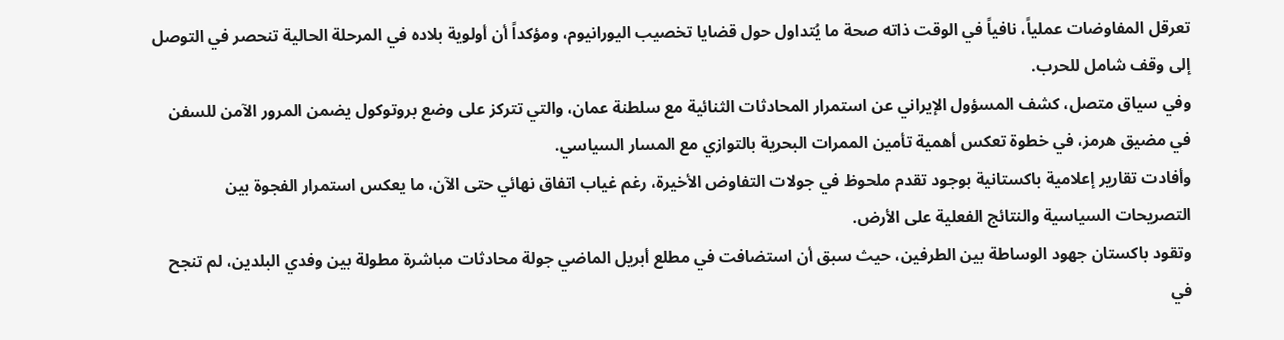تعرقل المفاوضات عملياً، نافياً في الوقت ذاته صحة ما يُتداول حول قضايا تخصيب اليورانيوم، ومؤكداً أن أولوية بلاده في المرحلة الحالية تنحصر في التوصل إلى وقف شامل للحرب.
وفي سياق متصل، كشف المسؤول الإيراني عن استمرار المحادثات الثنائية مع سلطنة عمان، والتي تتركز على وضع بروتوكول يضمن المرور الآمن للسفن في مضيق هرمز، في خطوة تعكس أهمية تأمين الممرات البحرية بالتوازي مع المسار السياسي.
وأفادت تقارير إعلامية باكستانية بوجود تقدم ملحوظ في جولات التفاوض الأخيرة، رغم غياب اتفاق نهائي حتى الآن، ما يعكس استمرار الفجوة بين التصريحات السياسية والنتائج الفعلية على الأرض.
وتقود باكستان جهود الوساطة بين الطرفين، حيث سبق أن استضافت في مطلع أبريل الماضي جولة محادثات مباشرة مطولة بين وفدي البلدين، لم تنجح في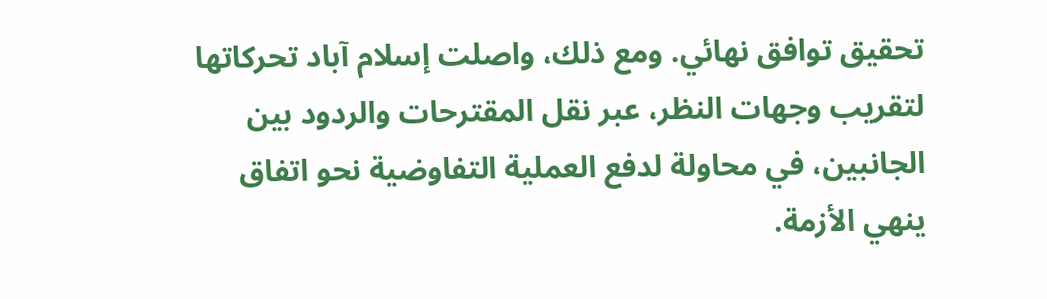تحقيق توافق نهائي. ومع ذلك، واصلت إسلام آباد تحركاتها لتقريب وجهات النظر، عبر نقل المقترحات والردود بين الجانبين، في محاولة لدفع العملية التفاوضية نحو اتفاق ينهي الأزمة.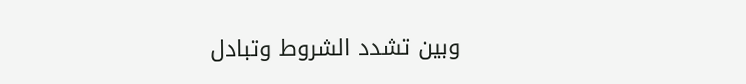وبين تشدد الشروط وتبادل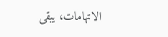الاتهامات، يبقى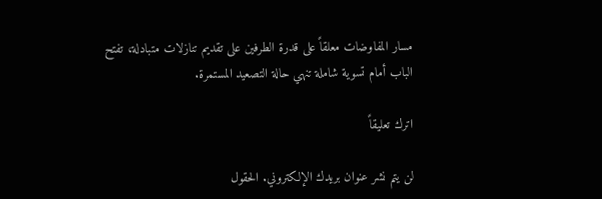مسار المفاوضات معلقاً على قدرة الطرفين على تقديم تنازلات متبادلة، تفتح الباب أمام تسوية شاملة تنهي حالة التصعيد المستمرة.

اترك تعليقاً

لن يتم نشر عنوان بريدك الإلكتروني. الحقول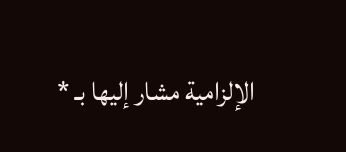الإلزامية مشار إليها بـ *